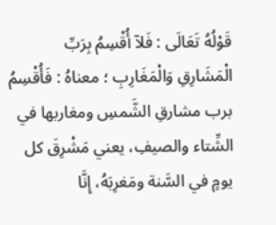قَوْلُهُ تَعَالَى : فَلآ أُقْسِمُ بِرَبِّ الْمَشَارِقِ وَالْمَغَارِبِ ؛ معناهُ : فَأُقْسِمُ برب مشارقِ الشَّمسِ ومغاربها في الشِّتاء والصيفِ، يعني مَشْرِقَ كل يومٍ في السَّنة ومَغرِبَهُ، إِنَّا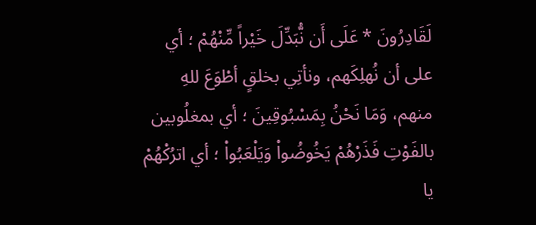لَقَادِرُونَ * عَلَى أَن نُّبَدِّلَ خَيْراً مِّنْهُمْ ؛ أي على أن نُهلِكَهم، ونأتِي بخلقٍ أطْوَعَ للهِ منهم، وَمَا نَحْنُ بِمَسْبُوقِينَ ؛ أي بمغلُوبين بالفَوْتِ فَذَرْهُمْ يَخُوضُواْ وَيَلْعَبُواْ ؛ أي اترُكْهُمْ يا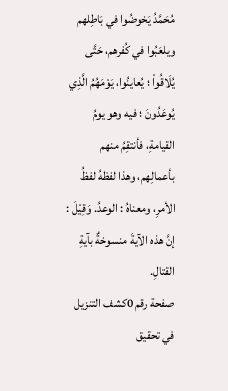مُحَمَّدُ يَخوضُوا في بَاطِلهم ويلعَبُوا في كُفرهم، حَتَّى يُلَاقُواْ ؛ يُعاينُوا، يَوْمَهُمُ الَّذِي يُوعَدُونَ ؛ فيه وهو يومُ القيامةِ، فأنتقِمُ منهم بأعمالِهم، وهذا لفظهُ لفظُ الأمرِ، ومعناهُ : الوعدُ. وَقِيْلَ : إنَّ هذه الآيةَ منسوخةٌ بآيةِ القتالِ.
صفحة رقم 0كشف التنزيل في تحقيق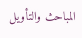المباحث والتأويل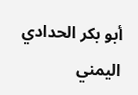أبو بكر الحدادي اليمني